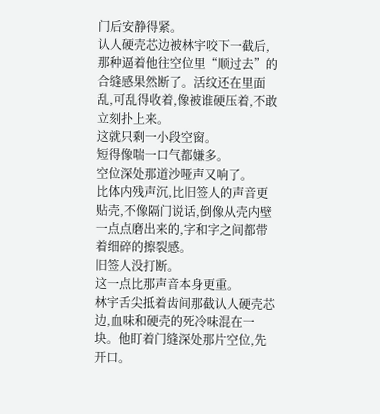门后安静得紧。
认人硬壳芯边被林宇咬下一截后,那种逼着他往空位里“顺过去”的合缝感果然断了。活纹还在里面乱,可乱得收着,像被谁硬压着,不敢立刻扑上来。
这就只剩一小段空窗。
短得像喘一口气都嫌多。
空位深处那道沙哑声又响了。
比体内残声沉,比旧签人的声音更贴壳,不像隔门说话,倒像从壳内壁一点点磨出来的,字和字之间都带着细碎的擦裂感。
旧签人没打断。
这一点比那声音本身更重。
林宇舌尖抵着齿间那截认人硬壳芯边,血味和硬壳的死冷味混在一块。他盯着门缝深处那片空位,先开口。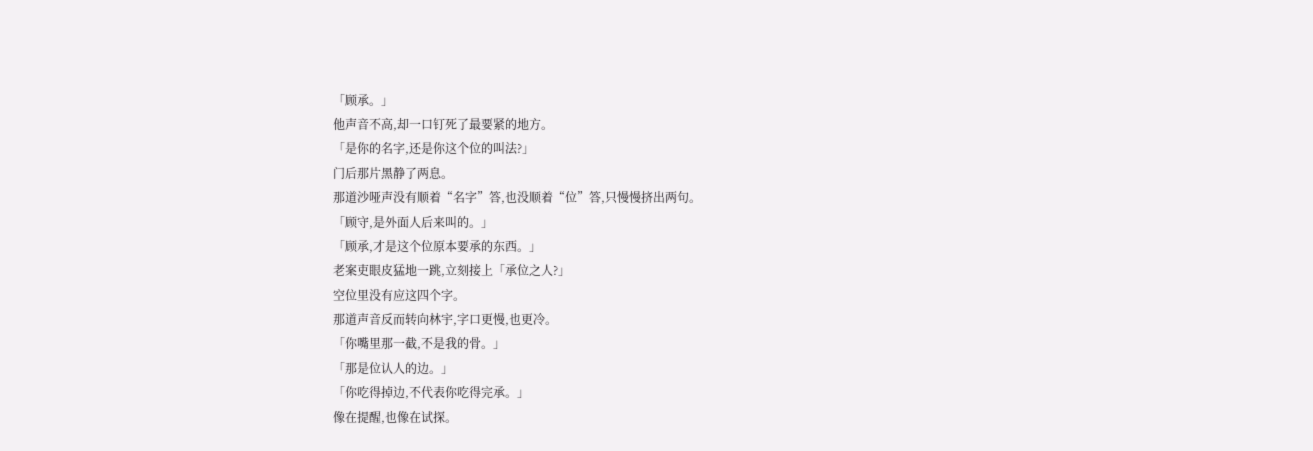「顾承。」
他声音不高,却一口钉死了最要紧的地方。
「是你的名字,还是你这个位的叫法?」
门后那片黑静了两息。
那道沙哑声没有顺着“名字”答,也没顺着“位”答,只慢慢挤出两句。
「顾守,是外面人后来叫的。」
「顾承,才是这个位原本要承的东西。」
老案吏眼皮猛地一跳,立刻接上「承位之人?」
空位里没有应这四个字。
那道声音反而转向林宇,字口更慢,也更冷。
「你嘴里那一截,不是我的骨。」
「那是位认人的边。」
「你吃得掉边,不代表你吃得完承。」
像在提醒,也像在试探。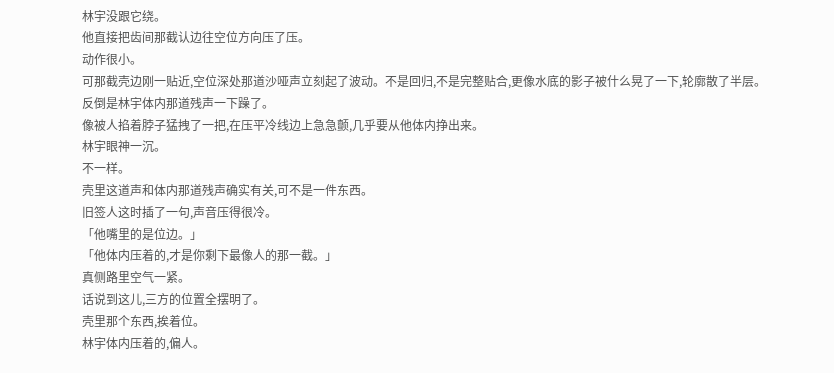林宇没跟它绕。
他直接把齿间那截认边往空位方向压了压。
动作很小。
可那截壳边刚一贴近,空位深处那道沙哑声立刻起了波动。不是回归,不是完整贴合,更像水底的影子被什么晃了一下,轮廓散了半层。
反倒是林宇体内那道残声一下躁了。
像被人掐着脖子猛拽了一把,在压平冷线边上急急颤,几乎要从他体内挣出来。
林宇眼神一沉。
不一样。
壳里这道声和体内那道残声确实有关,可不是一件东西。
旧签人这时插了一句,声音压得很冷。
「他嘴里的是位边。」
「他体内压着的,才是你剩下最像人的那一截。」
真侧路里空气一紧。
话说到这儿,三方的位置全摆明了。
壳里那个东西,挨着位。
林宇体内压着的,偏人。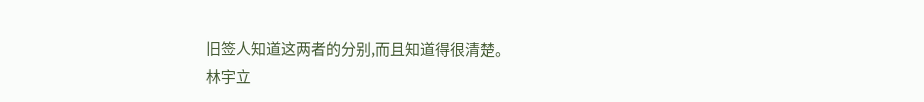旧签人知道这两者的分别,而且知道得很清楚。
林宇立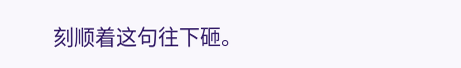刻顺着这句往下砸。